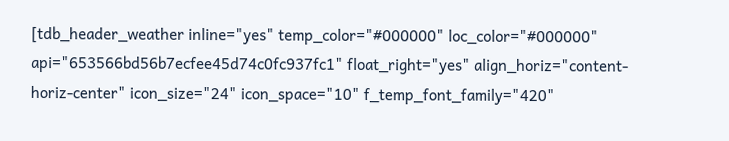[tdb_header_weather inline="yes" temp_color="#000000" loc_color="#000000" api="653566bd56b7ecfee45d74c0fc937fc1" float_right="yes" align_horiz="content-horiz-center" icon_size="24" icon_space="10" f_temp_font_family="420"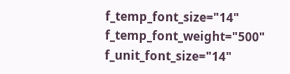f_temp_font_size="14" f_temp_font_weight="500" f_unit_font_size="14"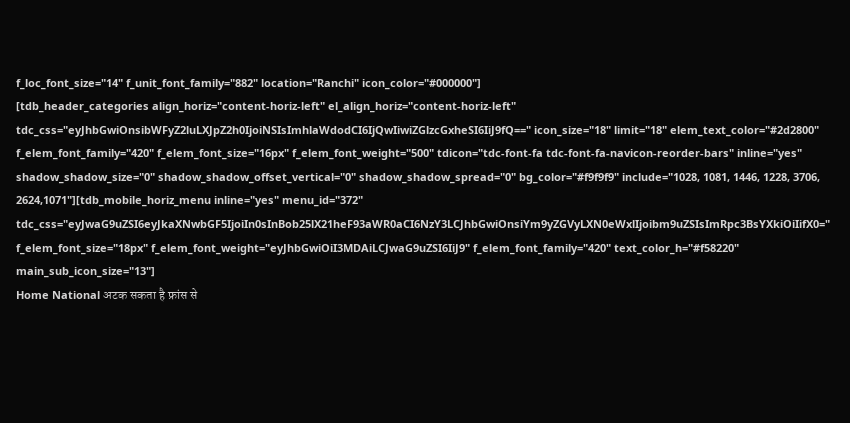f_loc_font_size="14" f_unit_font_family="882" location="Ranchi" icon_color="#000000"]
[tdb_header_categories align_horiz="content-horiz-left" el_align_horiz="content-horiz-left" tdc_css="eyJhbGwiOnsibWFyZ2luLXJpZ2h0IjoiNSIsImhlaWdodCI6IjQwIiwiZGlzcGxheSI6IiJ9fQ==" icon_size="18" limit="18" elem_text_color="#2d2800" f_elem_font_family="420" f_elem_font_size="16px" f_elem_font_weight="500" tdicon="tdc-font-fa tdc-font-fa-navicon-reorder-bars" inline="yes" shadow_shadow_size="0" shadow_shadow_offset_vertical="0" shadow_shadow_spread="0" bg_color="#f9f9f9" include="1028, 1081, 1446, 1228, 3706, 2624,1071"][tdb_mobile_horiz_menu inline="yes" menu_id="372" tdc_css="eyJwaG9uZSI6eyJkaXNwbGF5IjoiIn0sInBob25lX21heF93aWR0aCI6NzY3LCJhbGwiOnsiYm9yZGVyLXN0eWxlIjoibm9uZSIsImRpc3BsYXkiOiIifX0=" f_elem_font_size="18px" f_elem_font_weight="eyJhbGwiOiI3MDAiLCJwaG9uZSI6IiJ9" f_elem_font_family="420" text_color_h="#f58220" main_sub_icon_size="13"]
Home National अटक सकता है फ्रांस से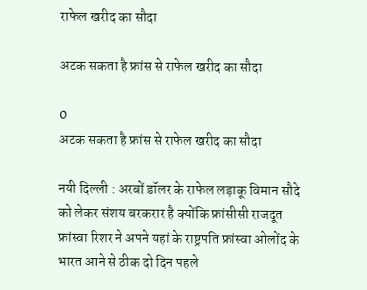राफेल खरीद का सौदा

अटक सकता है फ्रांस से राफेल खरीद का सौदा

0
अटक सकता है फ्रांस से राफेल खरीद का सौदा

नयी दिल्ली : अरबों डॉलर के राफेल लड़ाकू विमान सौदे को लेकर संशय बरकरार है क्योंकि फ्रांसीसी राजदूत फ्रांस्वा रिशर ने अपने यहां के राष्ट्रपति फ्रांस्वा ओलोंद के भारत आने से ठीक दो दिन पहले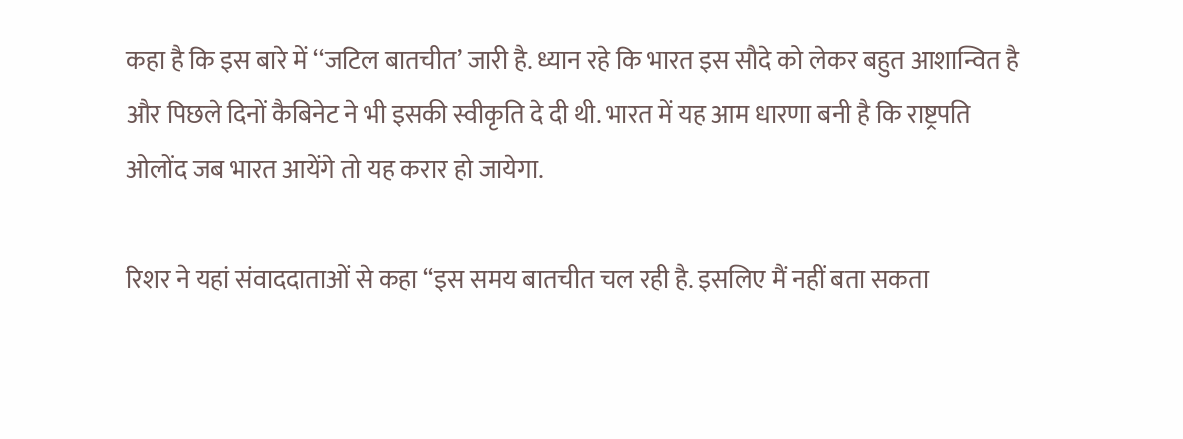कहा है कि इस बारे में ‘‘जटिल बातचीत’ जारी है. ध्यान रहे कि भारत इस सौदे को लेकर बहुत आशान्वित है और पिछले दिनों कैबिनेट ने भी इसकी स्वीकृति दे दी थी. भारत में यह आम धारणा बनी है कि राष्ट्रपति ओलोंद जब भारत आयेंगे तो यह करार हो जायेगा.

रिशर ने यहां संवाददाताओं से कहा ‘‘इस समय बातचीत चल रही है. इसलिए मैं नहीं बता सकता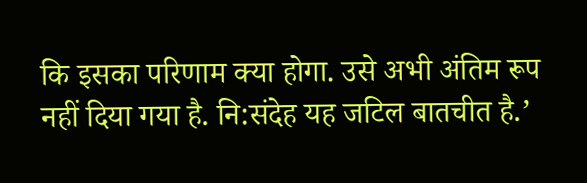कि इसका परिणाम क्या होगा. उसे अभी अंतिम रूप नहीं दिया गया है. नि:संदेह यह जटिल बातचीत है.’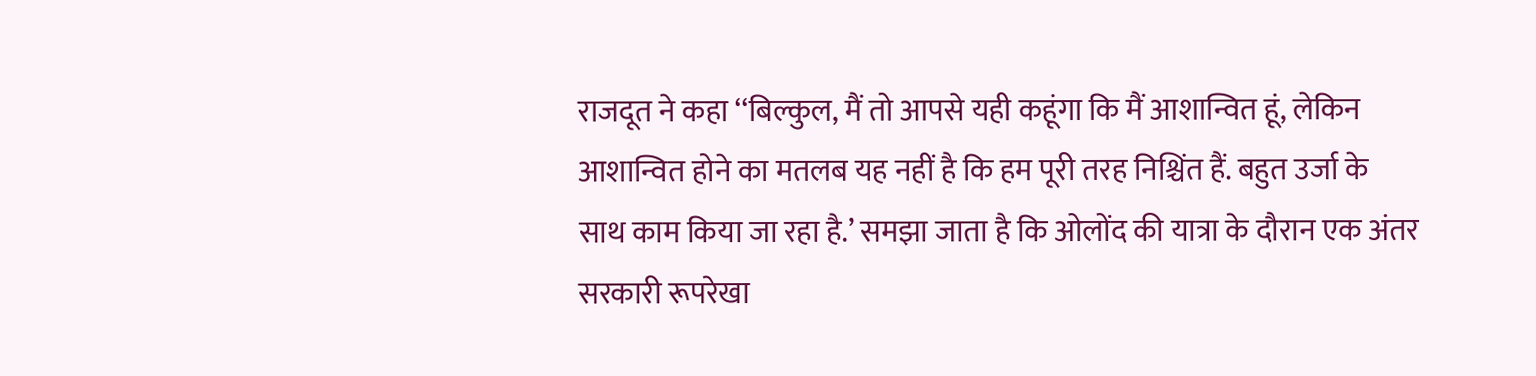राजदूत ने कहा ‘‘बिल्कुल, मैं तो आपसे यही कहूंगा कि मैं आशान्वित हूं, लेकिन आशान्वित होने का मतलब यह नहीं है कि हम पूरी तरह निश्चिंत हैं. बहुत उर्जा के साथ काम किया जा रहा है.’ समझा जाता है कि ओलोंद की यात्रा के दौरान एक अंतर सरकारी रूपरेखा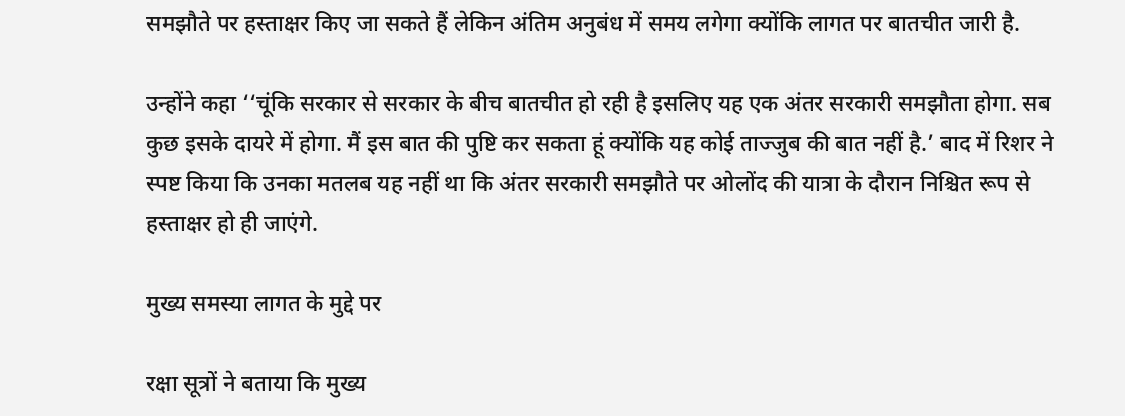समझौते पर हस्ताक्षर किए जा सकते हैं लेकिन अंतिम अनुबंध में समय लगेगा क्योंकि लागत पर बातचीत जारी है.

उन्होंने कहा ‘‘चूंकि सरकार से सरकार के बीच बातचीत हो रही है इसलिए यह एक अंतर सरकारी समझौता होगा. सब कुछ इसके दायरे में होगा. मैं इस बात की पुष्टि कर सकता हूं क्योंकि यह कोई ताज्जुब की बात नहीं है.’ बाद में रिशर ने स्पष्ट किया कि उनका मतलब यह नहीं था कि अंतर सरकारी समझौते पर ओलोंद की यात्रा के दौरान निश्चित रूप से हस्ताक्षर हो ही जाएंगे.

मुख्य समस्या लागत के मुद्दे पर

रक्षा सूत्रों ने बताया कि मुख्य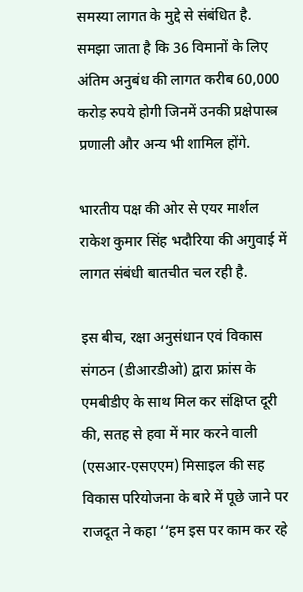समस्या लागत के मुद्दे से संबंधित है. समझा जाता है कि 36 विमानों के लिए अंतिम अनुबंध की लागत करीब 60,000 करोड़ रुपये होगी जिनमें उनकी प्रक्षेपास्त्र प्रणाली और अन्य भी शामिल होंगे.

भारतीय पक्ष की ओर से एयर मार्शल राकेश कुमार सिंह भदौरिया की अगुवाई में लागत संबंधी बातचीत चल रही है.

इस बीच, रक्षा अनुसंधान एवं विकास संगठन (डीआरडीओ) द्वारा फ्रांस के एमबीडीए के साथ मिल कर संक्षिप्त दूरी की, सतह से हवा में मार करने वाली (एसआर-एसएएम) मिसाइल की सह विकास परियोजना के बारे में पूछे जाने पर राजदूत ने कहा ‘‘हम इस पर काम कर रहे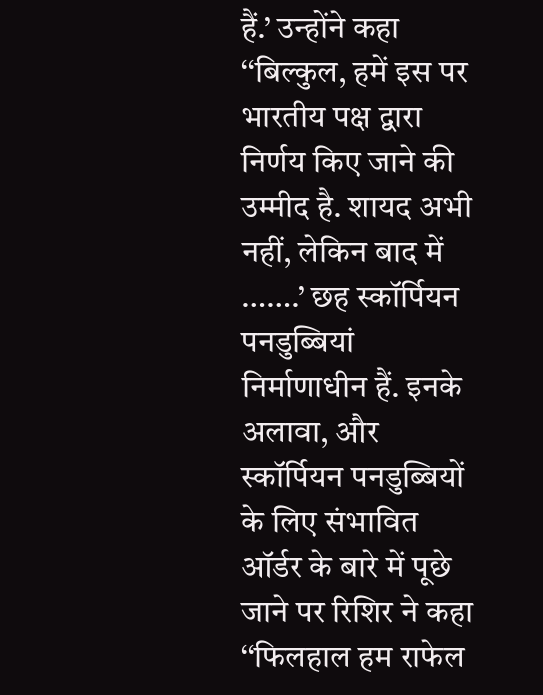हैं.’ उन्होंने कहा ‘‘बिल्कुल, हमें इस पर भारतीय पक्ष द्वारा निर्णय किए जाने की उम्मीद है. शायद अभी नहीं, लेकिन बाद में …….’ छह स्कॉर्पियन पनडुब्बियां निर्माणाधीन हैं. इनके अलावा, और स्कॉर्पियन पनडुब्बियों के लिए संभावित ऑर्डर के बारे में पूछे जाने पर रिशिर ने कहा ‘‘फिलहाल हम राफेल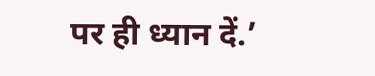पर ही ध्यान दें.’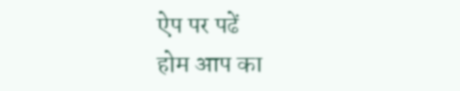ऐप पर पढें
होम आप का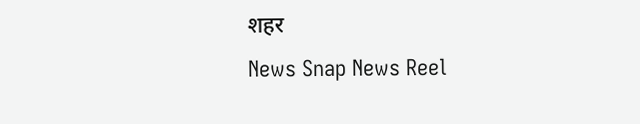शहर
News Snap News Reel